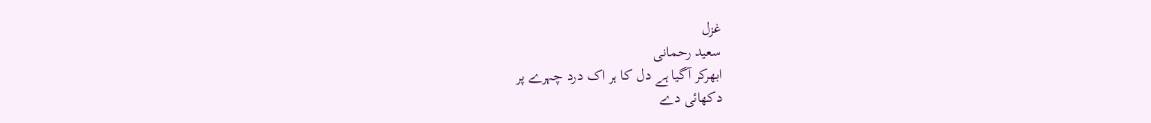غزل
سعید رحمانی
ابھرکر آگیا ہے دل کا ہر اک درد چہرے پر
دکھائی دے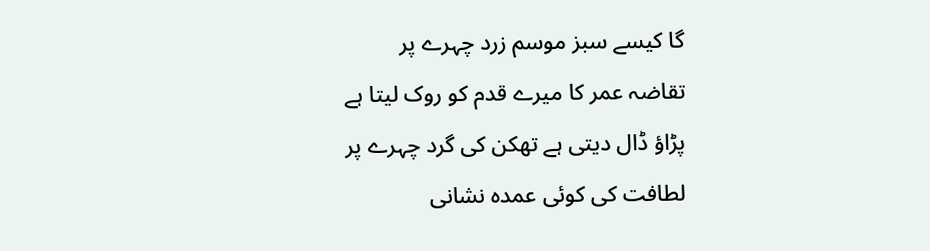گا کیسے سبز موسم زرد چہرے پر
تقاضہ عمر کا میرے قدم کو روک لیتا ہے
پڑاؤ ڈال دیتی ہے تھکن کی گرد چہرے پر
لطافت کی کوئی عمدہ نشانی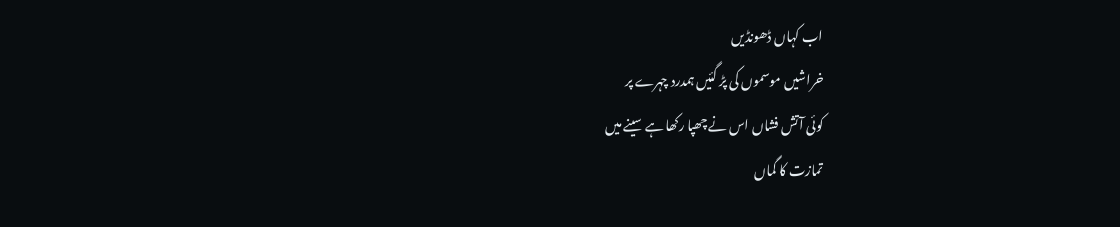اب کہاں ڈھونڈیں
خراشیں موسموں کی پڑ گئیں ہمدرد چہرے پر
کوئی آتش فشاں اس نے چھپا رکھا ہے سینے میں
تمازت کا گماں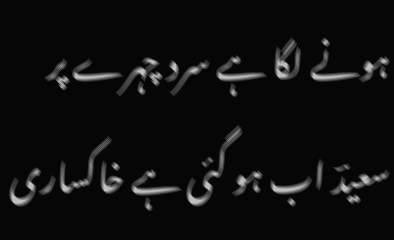ہونے لگا ہے سرد چہرے پر
سعیدؔ اب ہو گئی ہے خاکساری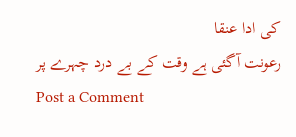کی ادا عنقا
رعونت آگئی ہے وقت کے بے درد چہرے پر
Post a Comment